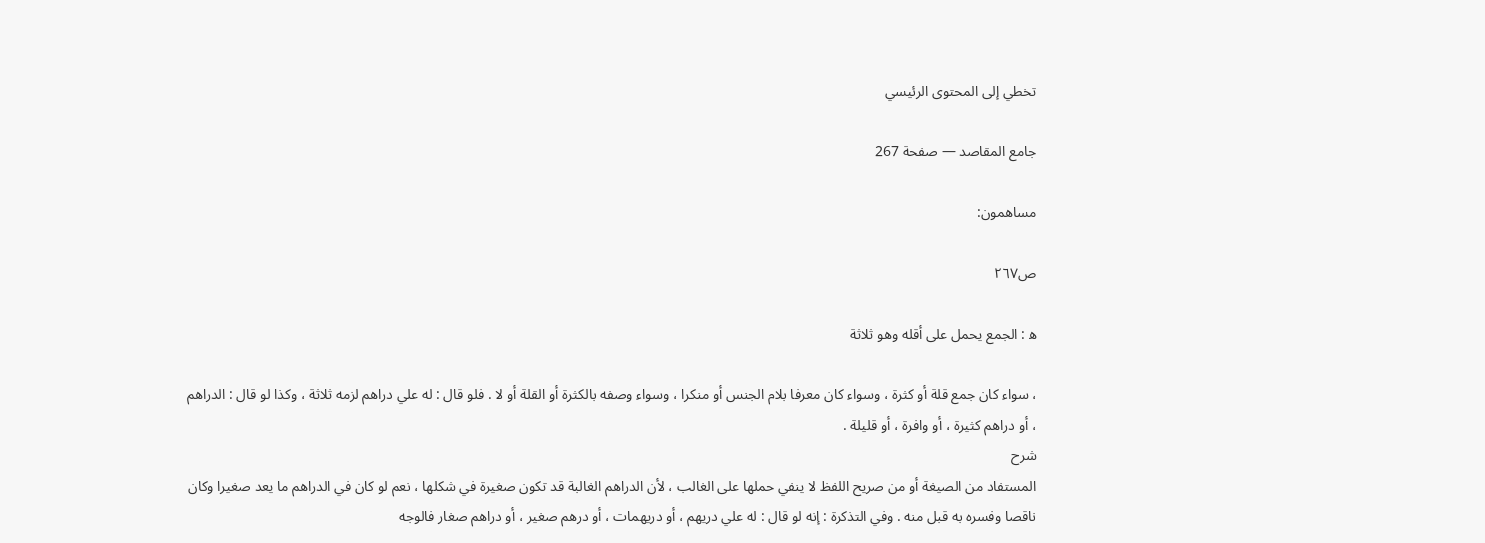تخطي إلى المحتوى الرئيسي

جامع المقاصد — صفحة 267

مساهمون:

ص٢٦٧

ه‍ : الجمع يحمل على أقله وهو ثلاثة

، سواء كان جمع قلة أو كثرة ، وسواء كان معرفا بلام الجنس أو منكرا ، وسواء وصفه بالكثرة أو القلة أو لا . فلو قال : له علي دراهم لزمه ثلاثة ، وكذا لو قال : الدراهم ، أو دراهم كثيرة ، أو وافرة ، أو قليلة .
شرح
المستفاد من الصيغة أو من صريح اللفظ لا ينفي حملها على الغالب ، لأن الدراهم الغالبة قد تكون صغيرة في شكلها ، نعم لو كان في الدراهم ما يعد صغيرا وكان ناقصا وفسره به قبل منه . وفي التذكرة : إنه لو قال : له علي دريهم ، أو دريهمات ، أو درهم صغير ، أو دراهم صغار فالوجه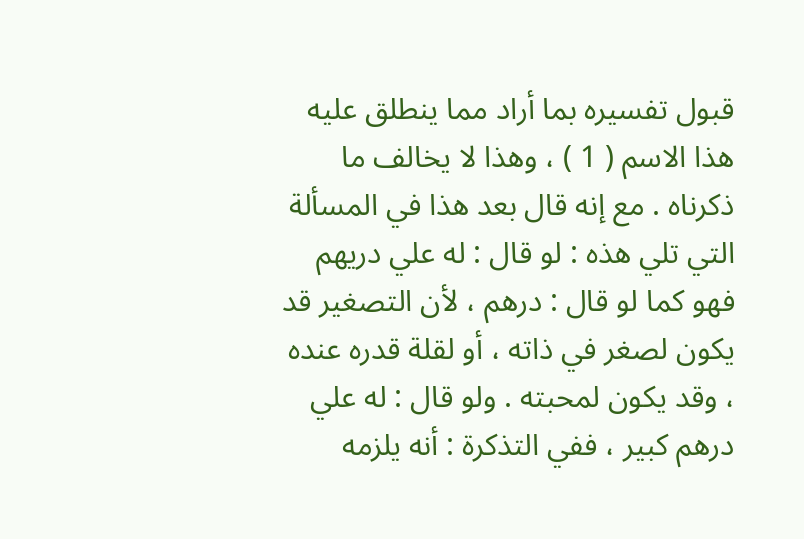قبول تفسيره بما أراد مما ينطلق عليه هذا الاسم ( 1 ) ، وهذا لا يخالف ما ذكرناه . مع إنه قال بعد هذا في المسألة التي تلي هذه : لو قال : له علي دريهم فهو كما لو قال : درهم ، لأن التصغير قد يكون لصغر في ذاته ، أو لقلة قدره عنده ، وقد يكون لمحبته . ولو قال : له علي درهم كبير ، ففي التذكرة : أنه يلزمه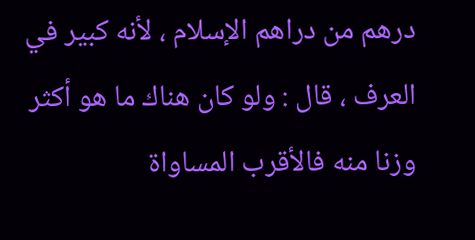درهم من دراهم الإسلام ، لأنه كبير في العرف ، قال : ولو كان هناك ما هو أكثر وزنا منه فالأقرب المساواة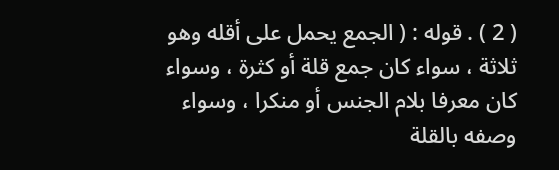( 2 ) . قوله : ( الجمع يحمل على أقله وهو ثلاثة ، سواء كان جمع قلة أو كثرة ، وسواء كان معرفا بلام الجنس أو منكرا ، وسواء وصفه بالقلة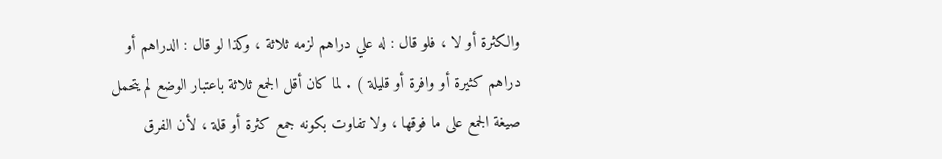والكثرة أو لا ، فلو قال : له علي دراهم لزمه ثلاثة ، وكذا لو قال : الدراهم أو دراهم كثيرة أو وافرة أو قليلة ) . لما كان أقل الجمع ثلاثة باعتبار الوضع لم يتحمل صيغة الجمع على ما فوقها ، ولا تفاوت بكونه جمع كثرة أو قلة ، لأن الفرق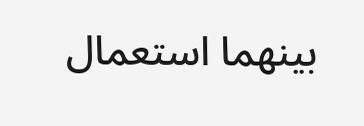بينهما استعمال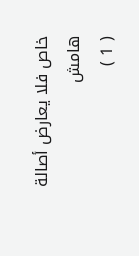خاص فلا يعارض أصالة
هامش
( 1 )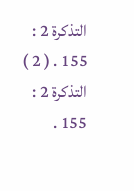التذكرة 2 : 155 . ( 2 ) التذكرة 2 : 155 .